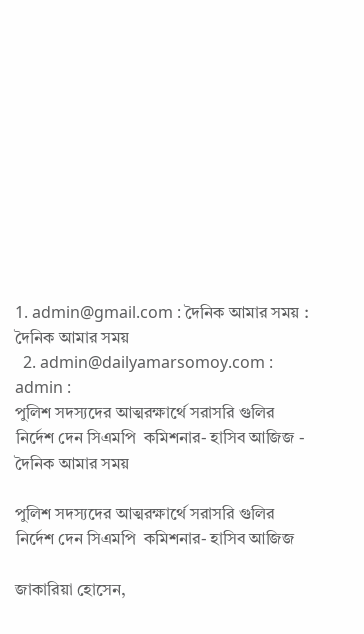1. admin@gmail.com : দৈনিক আমার সময় : দৈনিক আমার সময়
  2. admin@dailyamarsomoy.com : admin :
পুলিশ সদস্যদের আত্মরক্ষার্থে সরাসরি গুলির নির্দেশ দেন সিএমপি  কমিশনার- হাসিব আজিজ - দৈনিক আমার সময়

পুলিশ সদস্যদের আত্মরক্ষার্থে সরাসরি গুলির নির্দেশ দেন সিএমপি  কমিশনার- হাসিব আজিজ

জাকারিয়া হোসেন,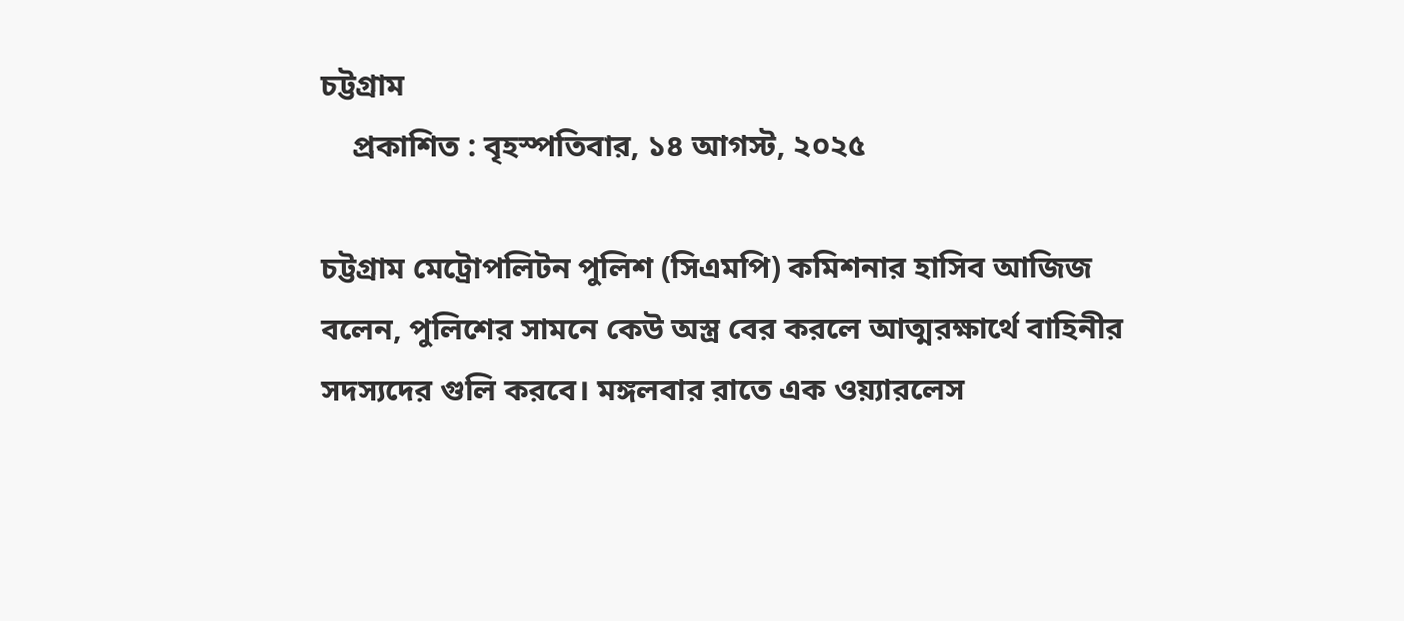চট্টগ্রাম
    প্রকাশিত : বৃহস্পতিবার, ১৪ আগস্ট, ২০২৫

চট্টগ্রাম মেট্রোপলিটন পুলিশ (সিএমপি) কমিশনার হাসিব আজিজ বলেন, পুলিশের সামনে কেউ অস্ত্র বের করলে আত্মরক্ষার্থে বাহিনীর সদস্যদের গুলি করবে। মঙ্গলবার রাতে এক ওয়্যারলেস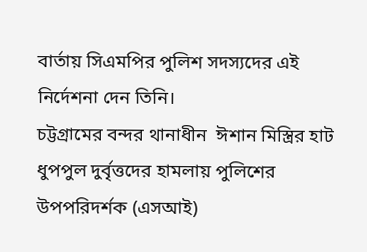বার্তায় সিএমপির পুলিশ সদস্যদের এই নির্দেশনা দেন তিনি।
চট্টগ্রামের বন্দর থানাধীন  ঈশান মিস্ত্রির হাট ধুপপুল দুর্বৃত্তদের হামলায় পুলিশের উপপরিদর্শক (এসআই)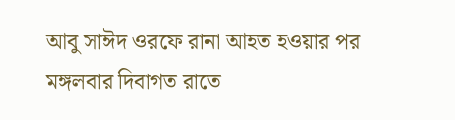আবু সাঈদ ওরফে রানা আহত হওয়ার পর মঙ্গলবার দিবাগত রাতে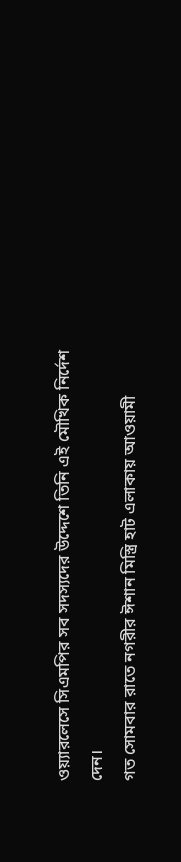ওয়্যারলেসে সিএমপির সব সদস্যদের উদ্দেশে তিনি এই মৌখিক নির্দেশ দেন।
গত সোমবার রাতে নগরীর ঈশান মিস্ত্রি হাট এলাকায় আওয়ামী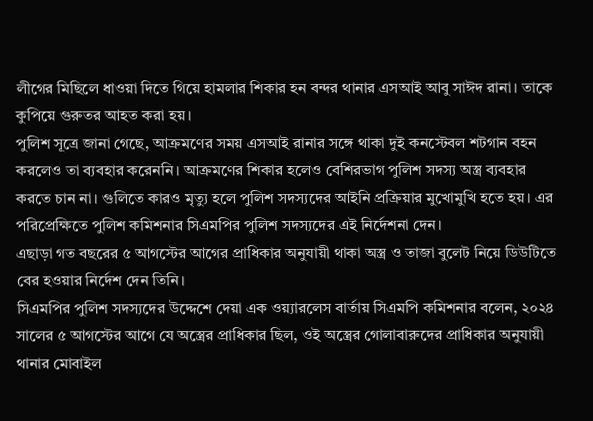লীগের মিছিলে ধাওয়া দিতে গিয়ে হামলার শিকার হন বন্দর থানার এসআই আবু সাঈদ রানা। তাকে কুপিয়ে গুরুতর আহত করা হয়।
পুলিশ সূত্রে জানা গেছে, আক্রমণের সময় এসআই রানার সঙ্গে থাকা দুই কনস্টেবল শটগান বহন করলেও তা ব্যবহার করেননি। আক্রমণের শিকার হলেও বেশিরভাগ পুলিশ সদস্য অস্ত্র ব্যবহার করতে চান না। গুলিতে কারও মৃত্যু হলে পুলিশ সদস্যদের আইনি প্রক্রিয়ার মুখোমুখি হতে হয়। এর পরিপ্রেক্ষিতে পুলিশ কমিশনার সিএমপির পুলিশ সদস্যদের এই নির্দেশনা দেন।
এছাড়া গত বছরের ৫ আগস্টের আগের প্রাধিকার অনুযায়ী থাকা অস্ত্র ও তাজা বুলেট নিয়ে ডিউটিতে বের হওয়ার নির্দেশ দেন তিনি।
সিএমপির পুলিশ সদস্যদের উদ্দেশে দেয়া এক ওয়্যারলেস বার্তায় সিএমপি কমিশনার বলেন, ২০২৪ সালের ৫ আগস্টের আগে যে অস্ত্রের প্রাধিকার ছিল, ওই অস্ত্রের গোলাবারুদের প্রাধিকার অনুযায়ী থানার মোবাইল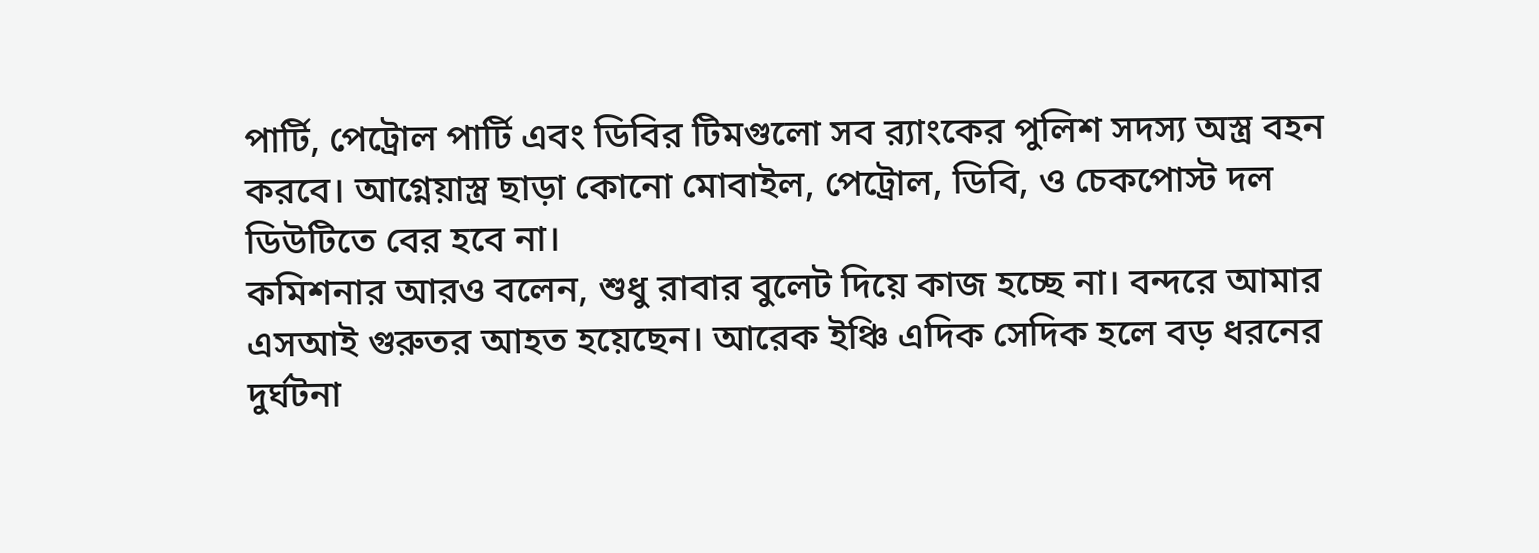পার্টি, পেট্রোল পার্টি এবং ডিবির টিমগুলো সব র‌্যাংকের পুলিশ সদস্য অস্ত্র বহন করবে। আগ্নেয়াস্ত্র ছাড়া কোনো মোবাইল, পেট্রোল, ডিবি, ও চেকপোস্ট দল ডিউটিতে বের হবে না।
কমিশনার আরও বলেন, শুধু রাবার বুলেট দিয়ে কাজ হচ্ছে না। বন্দরে আমার এসআই গুরুতর আহত হয়েছেন। আরেক ইঞ্চি এদিক সেদিক হলে বড় ধরনের দুর্ঘটনা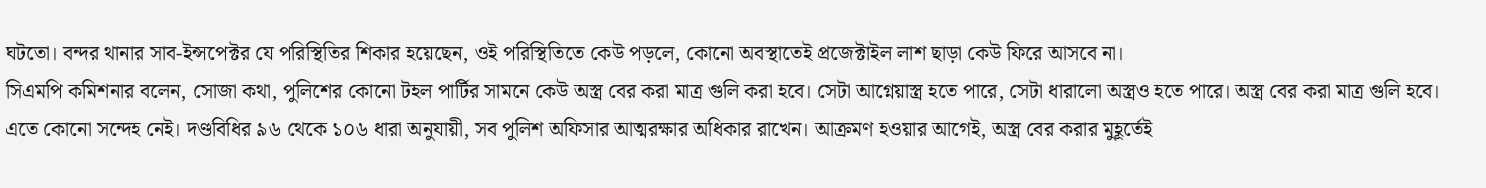ঘটতো। বন্দর থানার সাব-ইন্সপেক্টর যে পরিস্থিতির শিকার হয়েছেন, ওই পরিস্থিতিতে কেউ পড়লে, কোনো অবস্থাতেই প্রজেক্টাইল লাশ ছাড়া কেউ ফিরে আসবে না।
সিএমপি কমিশনার বলেন, সোজা কথা, পুলিশের কোনো টহল পার্টির সামনে কেউ অস্ত্র বের করা মাত্র গুলি করা হবে। সেটা আগ্নেয়াস্ত্র হতে পারে, সেটা ধারালো অস্ত্রও হতে পারে। অস্ত্র বের করা মাত্র গুলি হবে। এতে কোনো সন্দেহ নেই। দণ্ডবিধির ৯৬ থেকে ১০৬ ধারা অনুযায়ী, সব পুলিশ অফিসার আত্মরক্ষার অধিকার রাখেন। আক্রমণ হওয়ার আগেই, অস্ত্র বের করার মুহূর্তেই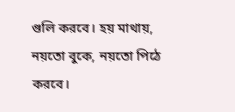গুলি করবে। হয় মাথায়, নয়তো বুকে, নয়তো পিঠে করবে।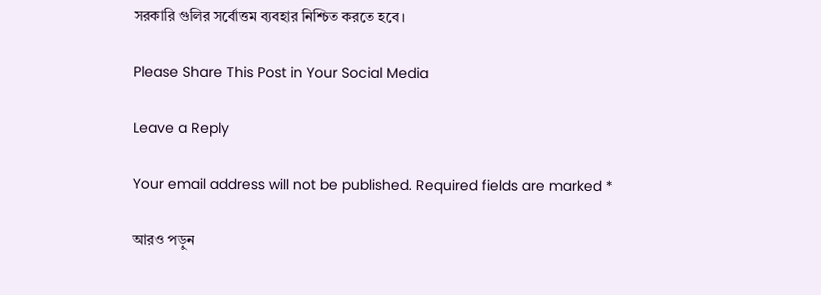সরকারি গুলির সর্বোত্তম ব্যবহার নিশ্চিত করতে হবে।

Please Share This Post in Your Social Media

Leave a Reply

Your email address will not be published. Required fields are marked *

আরও পড়ুন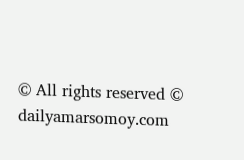© All rights reserved © dailyamarsomoy.com